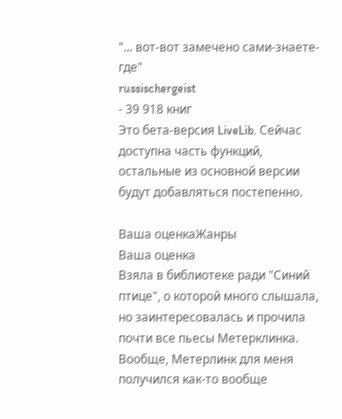"... вот-вот замечено сами-знаете-где"
russischergeist
- 39 918 книг
Это бета-версия LiveLib. Сейчас доступна часть функций, остальные из основной версии будут добавляться постепенно.

Ваша оценкаЖанры
Ваша оценка
Взяла в библиотеке ради "Синий птице", о которой много слышала, но заинтересовалась и прочила почти все пьесы Метерклинка.
Вообще, Метерлинк для меня получился как-то вообще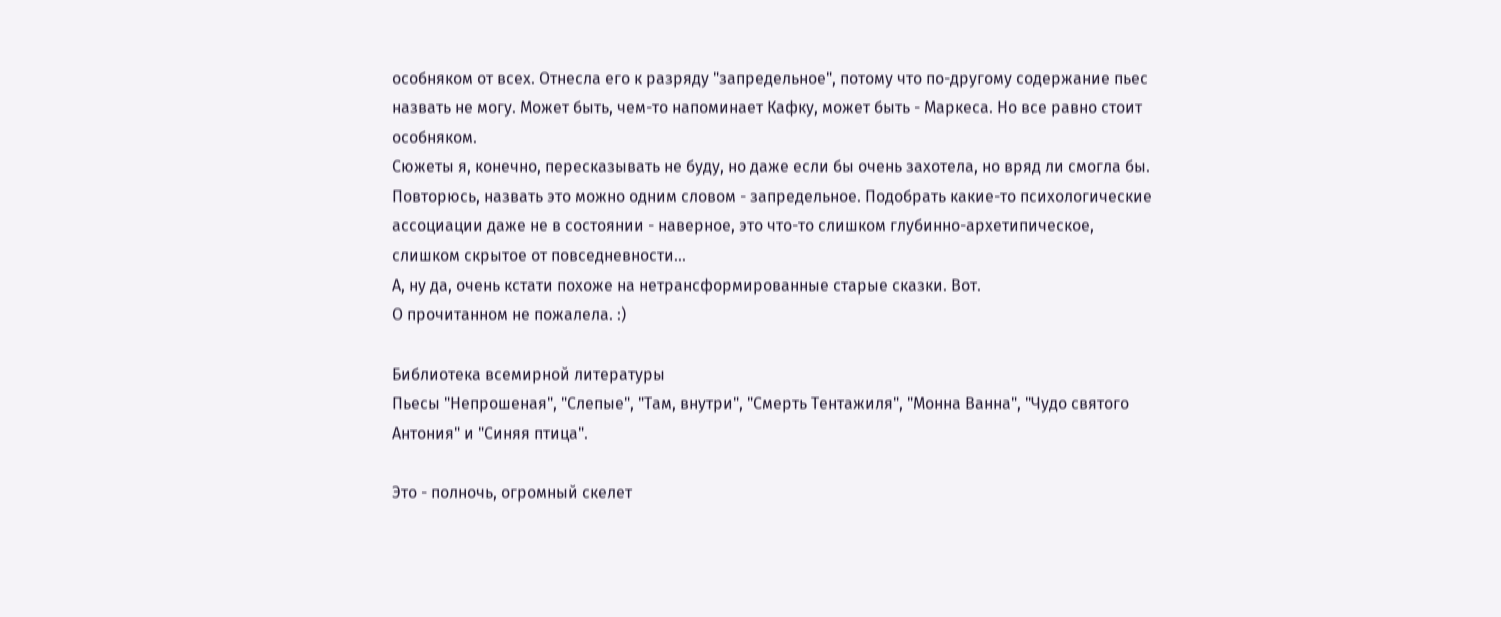особняком от всех. Отнесла его к разряду "запредельное", потому что по-другому содержание пьес назвать не могу. Может быть, чем-то напоминает Кафку, может быть - Маркеса. Но все равно стоит особняком.
Сюжеты я, конечно, пересказывать не буду, но даже если бы очень захотела, но вряд ли смогла бы. Повторюсь, назвать это можно одним словом - запредельное. Подобрать какие-то психологические ассоциации даже не в состоянии - наверное, это что-то слишком глубинно-архетипическое, слишком скрытое от повседневности...
А, ну да, очень кстати похоже на нетрансформированные старые сказки. Вот.
О прочитанном не пожалела. :)

Библиотека всемирной литературы
Пьесы "Непрошеная", "Слепые", "Там, внутри", "Смерть Тентажиля", "Монна Ванна", "Чудо святого Антония" и "Синяя птица".

Это - полночь, огромный скелет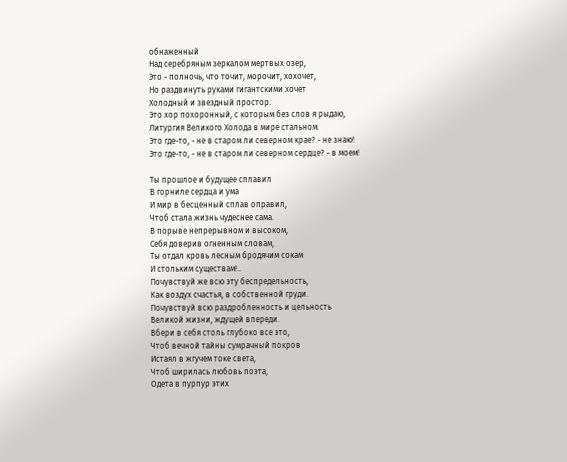обнаженный
Над серебряным зеркалом мертвых озер,
Это - полночь, что точит, морочит, хохочет,
Но раздвинуть руками гигантскими хочет
Холодный и звездный простор.
Это хор похоронный, с которым без слов я рыдаю,
Литургия Великого Холода в мире стальном.
Это где-то, - не в старом ли северном крае? - не знаю!
Это где-то, - не в старом ли северном сердце? - в моем!

Ты прошлое и будущее сплавил
В горниле сердца и ума
И мир в бесценный сплав оправил,
Чтоб стала жизнь чудеснее сама.
В порыве непрерывном и высоком,
Себя доверив огненным словам,
Ты отдал кровь лесным бродячим сокам
И стольким существам!..
Почувствуй же всю эту беспредельность,
Как воздух счастья, в собственной груди.
Почувствуй всю раздробленность и цельность
Великой жизни, ждущей впереди.
Вбери в себя столь глубоко все это,
Чтоб вечной тайны сумрачный покров
Истаял в жгучем токе света,
Чтоб ширилась любовь поэта,
Одета в пурпур этих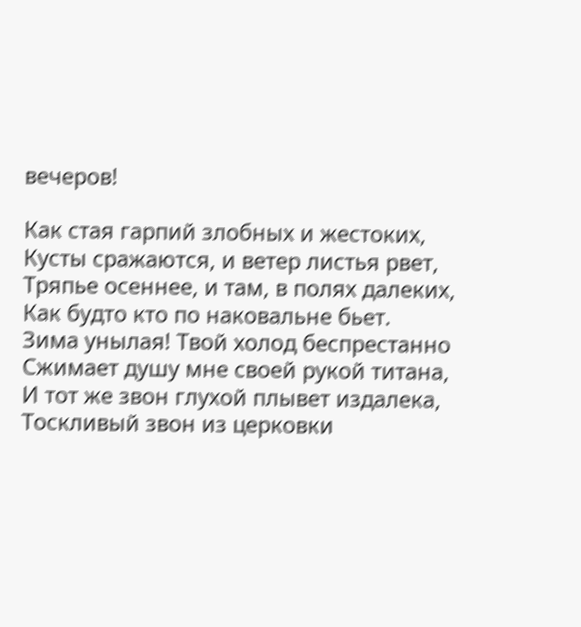вечеров!

Как стая гарпий злобных и жестоких,
Кусты сражаются, и ветер листья рвет,
Тряпье осеннее, и там, в полях далеких,
Как будто кто по наковальне бьет.
Зима унылая! Твой холод беспрестанно
Сжимает душу мне своей рукой титана,
И тот же звон глухой плывет издалека,
Тоскливый звон из церковки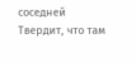соседней
Твердит, что там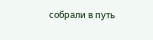собрали в путь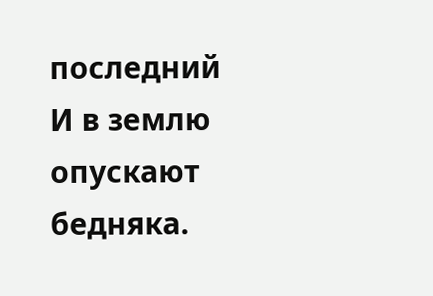последний
И в землю опускают бедняка.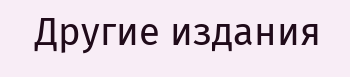Другие издания